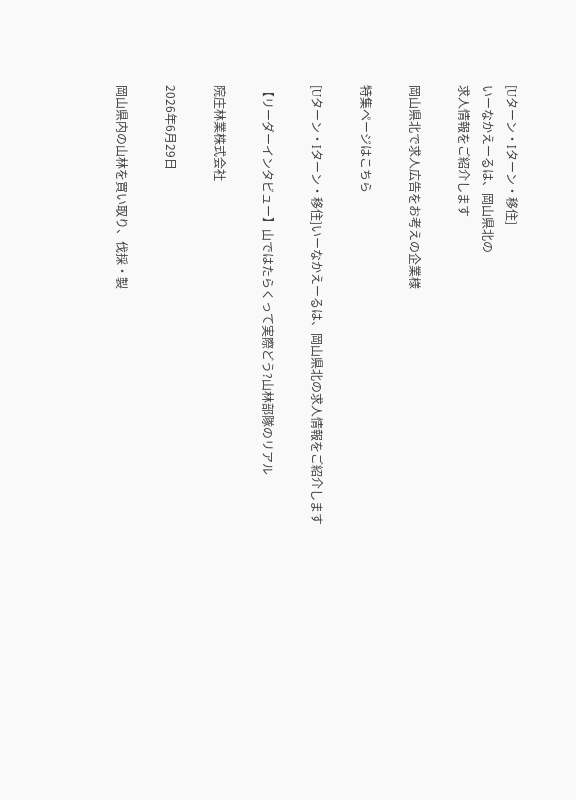[Uターン・Iターン・移住]
いーなかえーるは、岡山県北の
求人情報をご紹介します

岡山県北で求人広告をお考えの企業様

特集ページはこちら

[Uターン・Iターン・移住]いーなかえーるは、岡山県北の求人情報をご紹介します

【リーダーインタビュー】山ではたらくって実際どう?山林部隊のリアル

院庄林業株式会社

2026年6月29日

岡山県内の山林を買い取り、伐採・製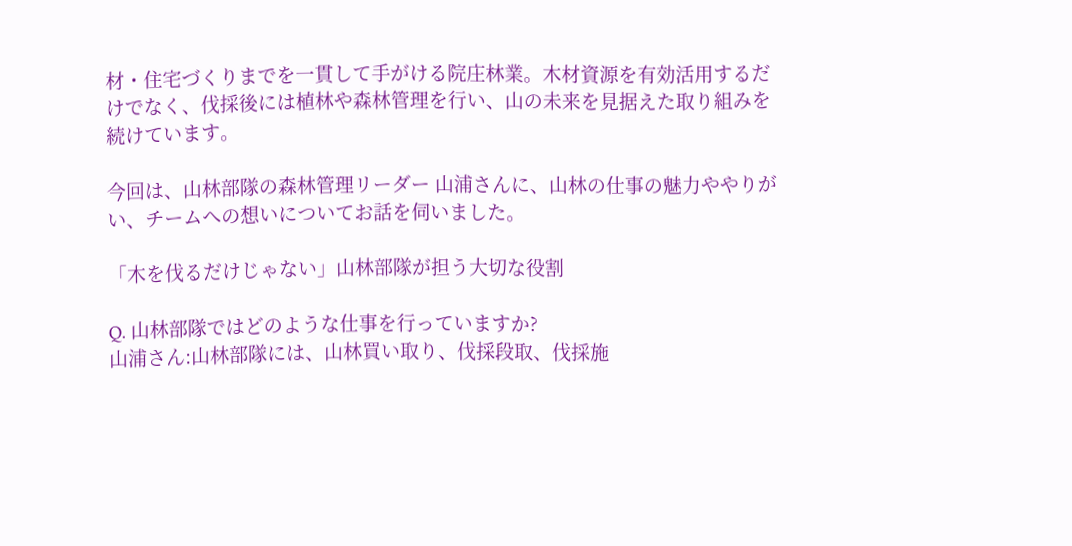材・住宅づくりまでを一貫して手がける院庄林業。木材資源を有効活用するだけでなく、伐採後には植林や森林管理を行い、山の未来を見据えた取り組みを続けています。

今回は、山林部隊の森林管理リーダー 山浦さんに、山林の仕事の魅力ややりがい、チームへの想いについてお話を伺いました。

「木を伐るだけじゃない」山林部隊が担う大切な役割

Q. 山林部隊ではどのような仕事を行っていますか?
山浦さん:山林部隊には、山林買い取り、伐採段取、伐採施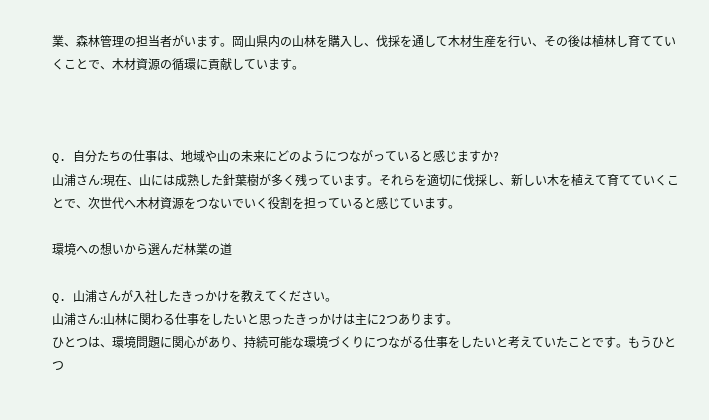業、森林管理の担当者がいます。岡山県内の山林を購入し、伐採を通して木材生産を行い、その後は植林し育てていくことで、木材資源の循環に貢献しています。



Q. 自分たちの仕事は、地域や山の未来にどのようにつながっていると感じますか?
山浦さん:現在、山には成熟した針葉樹が多く残っています。それらを適切に伐採し、新しい木を植えて育てていくことで、次世代へ木材資源をつないでいく役割を担っていると感じています。

環境への想いから選んだ林業の道

Q. 山浦さんが入社したきっかけを教えてください。
山浦さん:山林に関わる仕事をしたいと思ったきっかけは主に2つあります。
ひとつは、環境問題に関心があり、持続可能な環境づくりにつながる仕事をしたいと考えていたことです。もうひとつ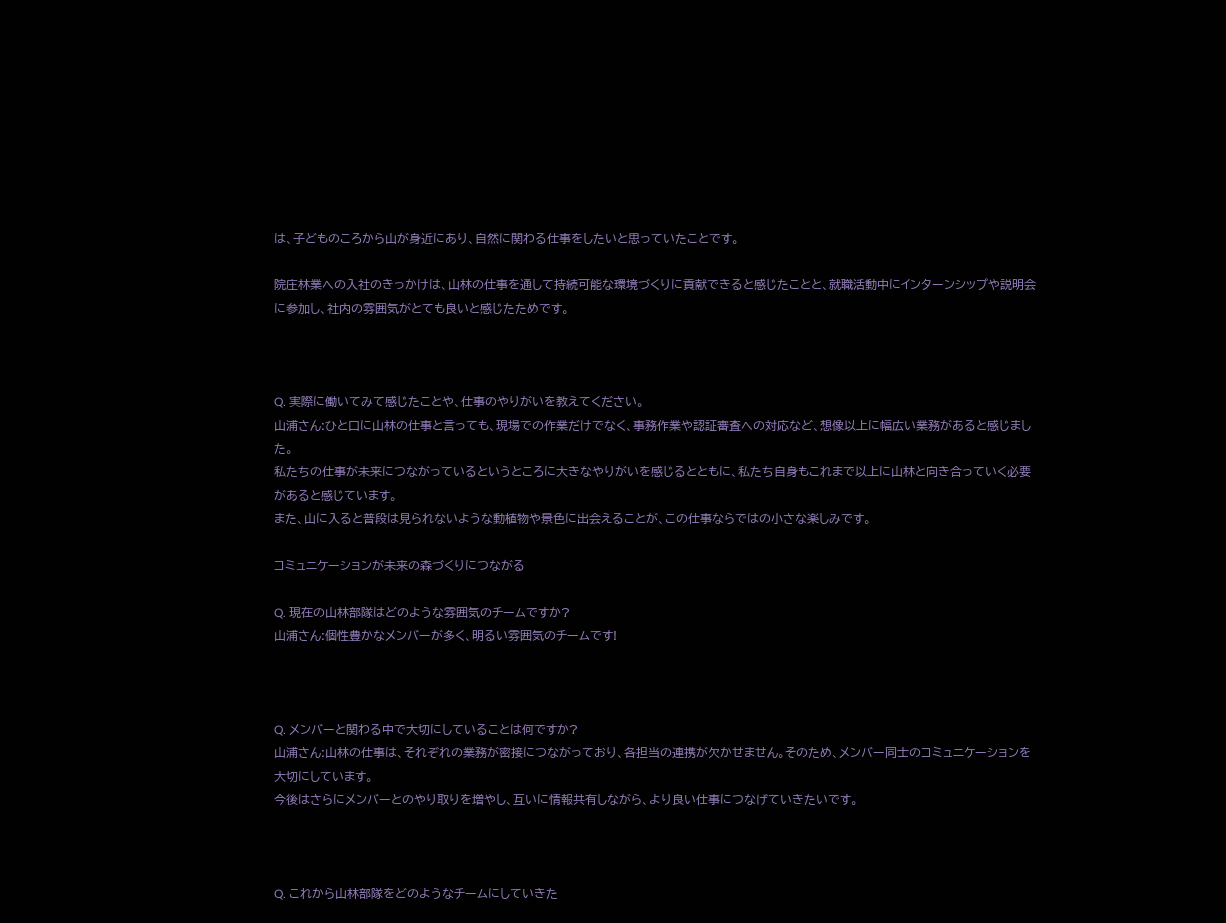は、子どものころから山が身近にあり、自然に関わる仕事をしたいと思っていたことです。

院庄林業への入社のきっかけは、山林の仕事を通して持続可能な環境づくりに貢献できると感じたことと、就職活動中にインターンシップや説明会に参加し、社内の雰囲気がとても良いと感じたためです。



Q. 実際に働いてみて感じたことや、仕事のやりがいを教えてください。
山浦さん:ひと口に山林の仕事と言っても、現場での作業だけでなく、事務作業や認証審査への対応など、想像以上に幅広い業務があると感じました。
私たちの仕事が未来につながっているというところに大きなやりがいを感じるとともに、私たち自身もこれまで以上に山林と向き合っていく必要があると感じています。
また、山に入ると普段は見られないような動植物や景色に出会えることが、この仕事ならではの小さな楽しみです。

コミュニケーションが未来の森づくりにつながる

Q. 現在の山林部隊はどのような雰囲気のチームですか?
山浦さん:個性豊かなメンバーが多く、明るい雰囲気のチームです!



Q. メンバーと関わる中で大切にしていることは何ですか?
山浦さん:山林の仕事は、それぞれの業務が密接につながっており、各担当の連携が欠かせません。そのため、メンバー同士のコミュニケーションを大切にしています。
今後はさらにメンバーとのやり取りを増やし、互いに情報共有しながら、より良い仕事につなげていきたいです。



Q. これから山林部隊をどのようなチームにしていきた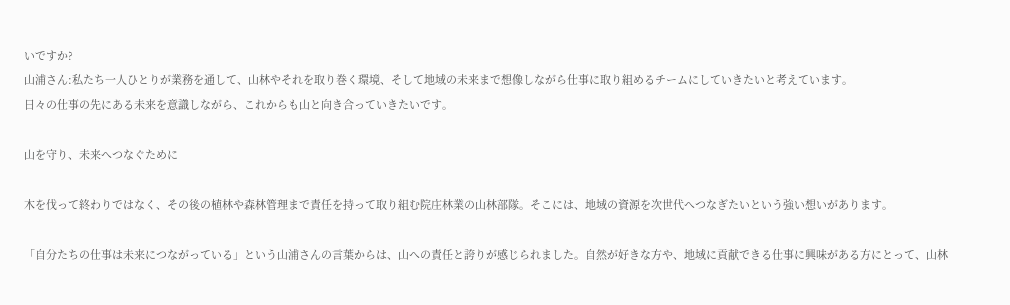いですか?
山浦さん:私たち一人ひとりが業務を通して、山林やそれを取り巻く環境、そして地域の未来まで想像しながら仕事に取り組めるチームにしていきたいと考えています。
日々の仕事の先にある未来を意識しながら、これからも山と向き合っていきたいです。

山を守り、未来へつなぐために

木を伐って終わりではなく、その後の植林や森林管理まで責任を持って取り組む院庄林業の山林部隊。そこには、地域の資源を次世代へつなぎたいという強い想いがあります。

「自分たちの仕事は未来につながっている」という山浦さんの言葉からは、山への責任と誇りが感じられました。自然が好きな方や、地域に貢献できる仕事に興味がある方にとって、山林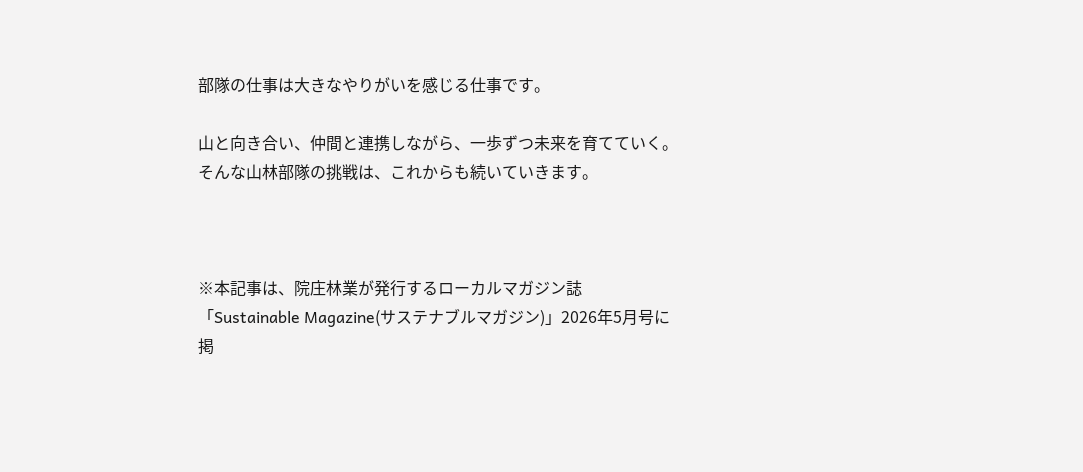部隊の仕事は大きなやりがいを感じる仕事です。

山と向き合い、仲間と連携しながら、一歩ずつ未来を育てていく。そんな山林部隊の挑戦は、これからも続いていきます。



※本記事は、院庄林業が発行するローカルマガジン誌「Sustainable Magazine(サステナブルマガジン)」2026年5月号に掲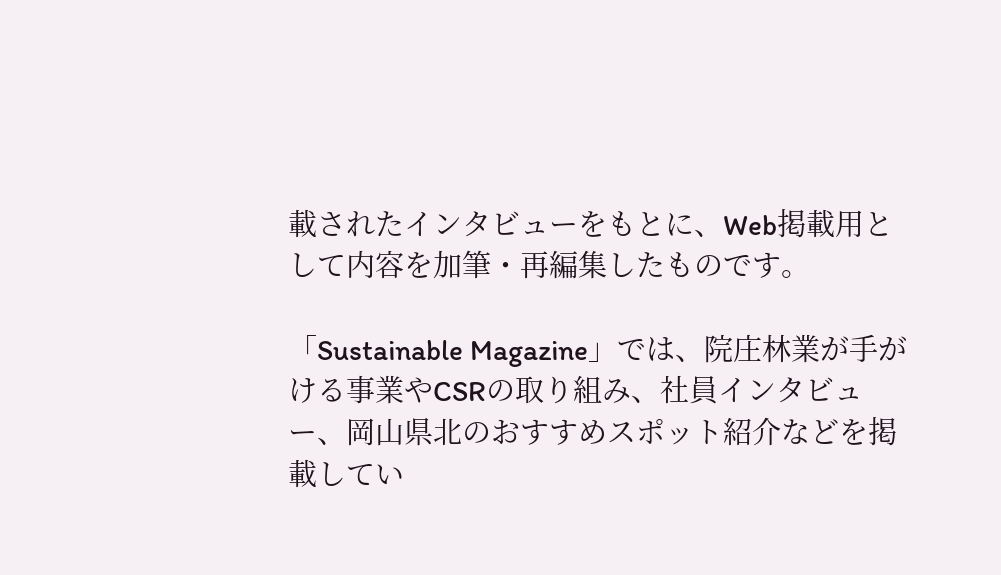載されたインタビューをもとに、Web掲載用として内容を加筆・再編集したものです。

「Sustainable Magazine」では、院庄林業が手がける事業やCSRの取り組み、社員インタビュー、岡山県北のおすすめスポット紹介などを掲載してい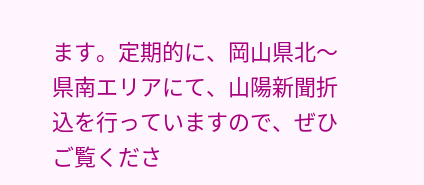ます。定期的に、岡山県北〜県南エリアにて、山陽新聞折込を行っていますので、ぜひご覧くださ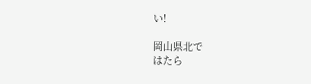い!

岡山県北で
はたら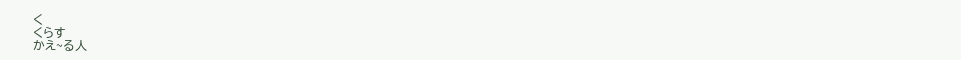く
くらす
かえ~る人